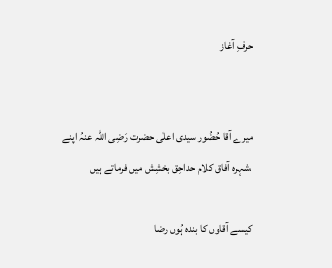حرفِ آغاز


میرے آقا حُضُور سیدی اعلٰی حضرت رَضِی اللہ عنہُ اپنے
،شہرہ آفاق کلام حداحِق بخشِش میں فرماتے ہیں

کیسے آقاوں کا بندہ ہُوں رضا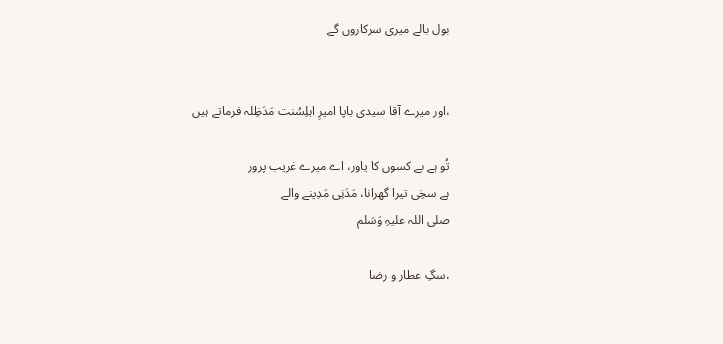بول بالے میری سرکاروں گے


،اور میرے آقا سیدی باپا امیرِ اہلِسُنت مَدَظِلہ فرماتے ہیں

تُو ہے بے کسوں کا یاور، اے میرے غریب پرور
ہے سخِی تیرا گھرانا، مَدَنِی مَدِینے والے
صلی اللہ علیہِ وَسَلم

،سگِ عطار و رضا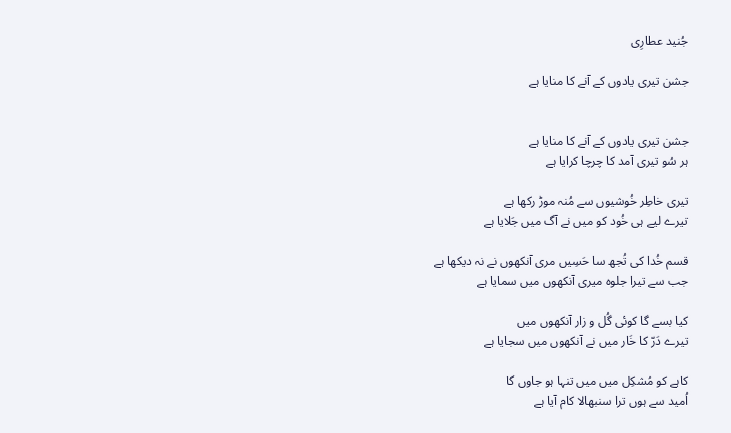جُنید عطارِی

جشن تیری یادوں کے آنے کا منایا ہے


جشن تیری یادوں کے آنے کا منایا ہے
ہر سُو تیری آمد کا چرچا کرایا ہے

تیری خاطِر خُوشیوں سے مُنہ موڑ رکھا ہے
تیرے لیے ہی خُود کو میں نے آگ میں جَلایا ہے

قسم خُدا کی تُجھ سا حَسِیں مری آنکھوں نے نہ دیکھا ہے
جب سے تیرا جلوہ میری آنکھوں میں سمایا ہے

کیا بسے گا کوئی گُل و زار آنکھوں میں
تیرے دَرّ کا خَار میں نے آنکھوں میں سجایا ہے

کاہے کو مُشکِل میں میں تنہا ہو جاوں گا
اُمید سے ہوں ترا سنبھالا کام آیا ہے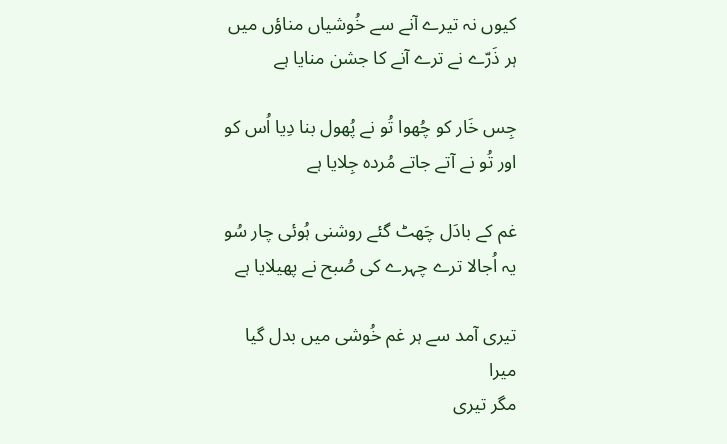کیوں نہ تیرے آنے سے خُوشیاں مناؤں میں
ہر ذَرّے نے ترے آنے کا جشن منایا ہے

جِس خَار کو چُھوا تُو نے پُھول بنا دِیا اُس کو
اور تُو نے آتے جاتے مُردہ جِلایا ہے

غم کے بادَل چَھٹ گئے روشنی ہُوئی چار سُو
یہ اُجالا ترے چہرے کی صُبح نے پھیلایا ہے

تیری آمد سے ہر غم خُوشی میں بدل گیا میرا
مگر تیری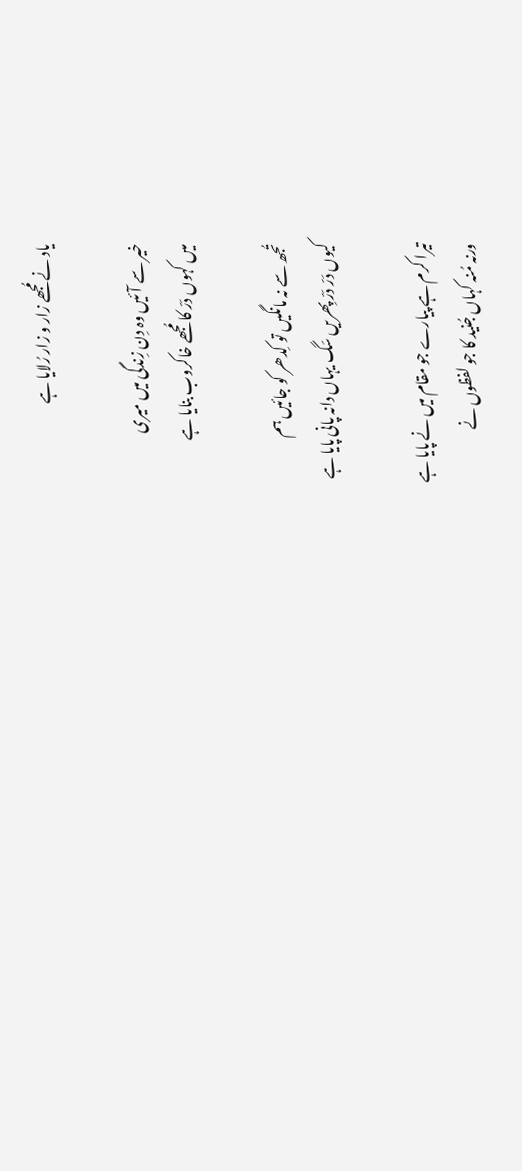یاد نے مُجھے زار و زار رُلایا ہے

خیر سے آئیں وہ دِن زِندگی میں میری
میں کہوں دَرّ کا مُجھے خاکروب بنایا ہے

تُجھ سے نہ مانگیں تو کِدھر کو جائیں ہم
کیوں دَرّ دَرّ پِھریں سَگ یہاں دانہ پانی پایا ہے

تیرا کرم ہے پیارے جو مقام میں نے پایا ہے
ورنہ مُنہ کہاں جُنید کا جو لفظوں نے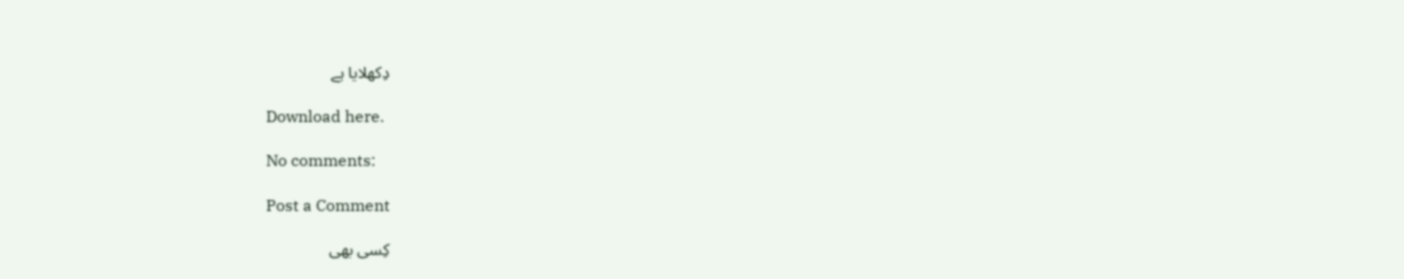دِکھلایا ہے

Download here.

No comments:

Post a Comment

کِسی بھی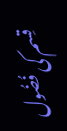قِسم کی فُضُول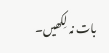بات نہ لِکھیں۔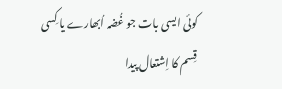کوئی ایسی بات جو غُضہ اُبھارے یا کِسی قِسم کا اِشتعال پیدا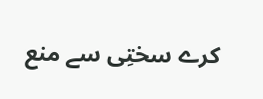کرے سختِی سے منع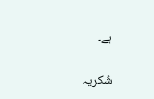ہے۔

شُکریہ